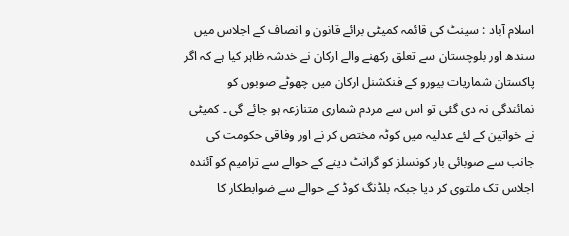اسلام آباد : سینٹ کی قائمہ کمیٹی برائے قانون و انصاف کے اجلاس میں سندھ اور بلوچستان سے تعلق رکھنے والے ارکان نے خدشہ ظاہر کیا ہے کہ اگر پاکستان شماریات بیورو کے فنکشنل ارکان میں چھوٹے صوبوں کو نمائندگی نہ دی گئی تو اس سے مردم شماری متنازعہ ہو جائے گی ۔ کمیٹی نے خواتین کے لئے عدلیہ میں کوٹہ مختص کر نے اور وفاقی حکومت کی جانب سے صوبائی بار کونسلز کو گرانٹ دینے کے حوالے سے ترامیم کو آئندہ اجلاس تک ملتوی کر دیا جبکہ بلڈنگ کوڈ کے حوالے سے ضوابطکار کا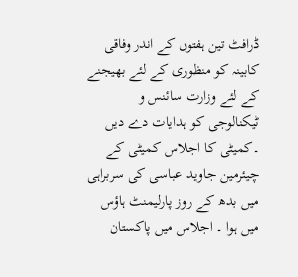ڈرافٹ تین ہفتوں کے اندر وفاقی کابینہ کو منظوری کے لئے بھیجنے کے لئے وزارت سائنس و ٹیکنالوجی کو ہدایات دے دیں ۔کمیٹی کا اجلاس کمیٹی کے چیئرمین جاوید عباسی کی سربراہی میں بدھ کے روز پارلیمنٹ ہاؤس میں ہوا ۔ اجلاس میں پاکستان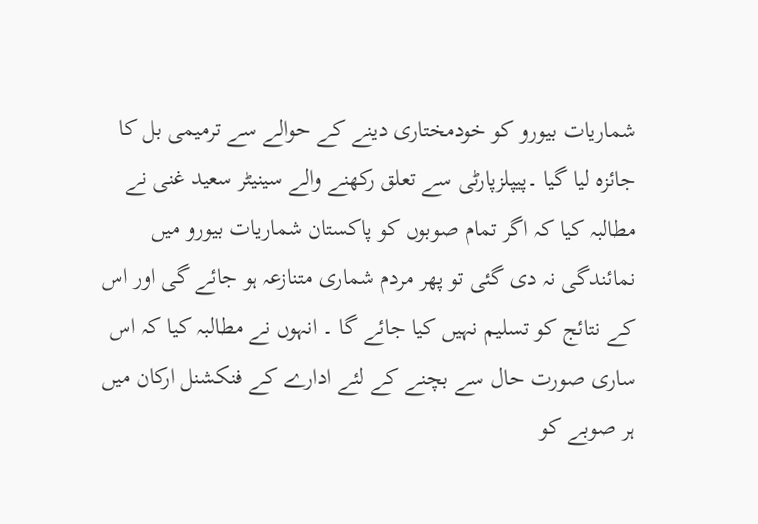شماریات بیورو کو خودمختاری دینے کے حوالے سے ترمیمی بل کا جائزہ لیا گیا ۔پیپلزپارٹی سے تعلق رکھنے والے سینیٹر سعید غنی نے مطالبہ کیا کہ اگر تمام صوبوں کو پاکستان شماریات بیورو میں نمائندگی نہ دی گئی تو پھر مردم شماری متنازعہ ہو جائے گی اور اس کے نتائج کو تسلیم نہیں کیا جائے گا ۔ انہوں نے مطالبہ کیا کہ اس ساری صورت حال سے بچنے کے لئے ادارے کے فنکشنل ارکان میں ہر صوبے کو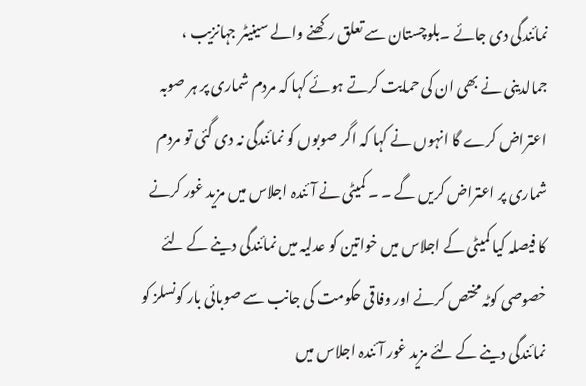نمائندگی دی جائے ۔بلوچستان سے تعلق رکھنے والے سینیٹر جہانزیب ، جمالدینی نے بھی ان کی حمایت کرتے ہوئے کہا کہ مردم شماری پر ہر صوبہ اعتراض کرے گا انہوں نے کہا کہ اگر صوبوں کو نمائندگی نہ دی گئی تو مردم شماری پر اعتراض کریں گے ۔ ۔ کمیٹی نے آئندہ اجلاس میں مزید غور کرنے کا فیصلہ کیا کمیٹی کے اجلاس میں خواتین کو عدلیہ میں نمائندگی دینے کے لئے خصوصی کوٹہ مختص کرنے اور وفاقی حکومت کی جانب سے صوبائی بار کونسلز کو نمائندگی دینے کے لئے مزید غور آئندہ اجلاس میں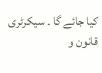کیا جائے گا ۔ سیکرٹری قانون و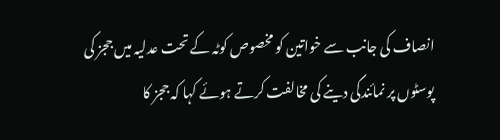انصاف کی جانب سے خواتین کو مخصوص کوٹہ کے تحت عدلیہ میں ججز کی پوسٹوں پر نمائندگی دینے کی مخالفت کرتے ہوئے کہا کہ ججز کا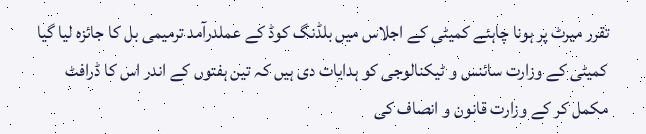تقرر میرٹ پر ہونا چاہئے کمیٹی کے اجلاس میں بلڈنگ کوڈ کے عملدرآمد ترمیمی بل کا جائزہ لیا گیا کمیٹی کے وزارت سائنس و ٹیکنالوجی کو ہدایات دی ہیں کہ تین ہفتوں کے اندر اس کا ڈرافٹ مکمل کر کے وزارت قانون و انصاف کی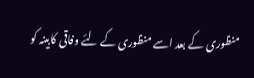منظوری کے بعد اسے منظوری کے لئے وفاقی کابینہ کو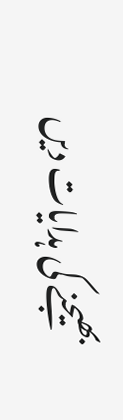بھیجنے کی ہدایات دیں